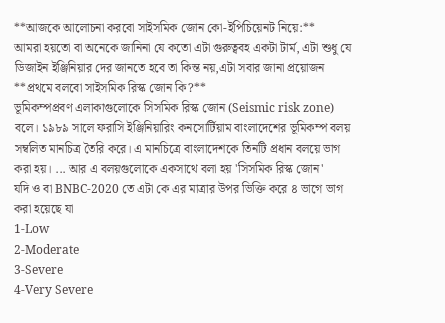**আজকে আলোচনা করবো সাইসমিক জোন কো-ইপিচিয়েনট নিয়ে:**
আমরা হয়তো বা অনেকে জানিনা যে কতো এটা গুরুত্ববহ একটা টার্ম, এটা শুধু যে ডিজাইন ইঞ্জিনিয়ার দের জানতে হবে তা কিন্ত নয়,এটা সবার জানা প্রয়োজন
**প্রথমে বলবো সাইসমিক রিস্ক জোন কি?**
ভূমিকম্পপ্রবণ এলাকাগুলোকে সিসমিক রিস্ক জোন (Seismic risk zone) বলে। ১৯৮৯ সালে ফরাসি ইঞ্জিনিয়ারিং কনসোর্টিয়াম বাংলাদেশের ভূমিকম্প বলয় সম্বলিত মানচিত্র তৈরি করে। এ মানচিত্রে বাংলাদেশকে তিনটি প্রধান বলয়ে ভাগ করা হয়। ... আর এ বলয়গুলোকে একসাথে বলা হয় 'সিসমিক রিস্ক জোন'
যদি ও বা BNBC-2020 তে এটা কে এর মাত্রার উপর ভিক্তি করে ৪ ভাগে ভাগ করা হয়েছে যা
1-Low
2-Moderate
3-Severe
4-Very Severe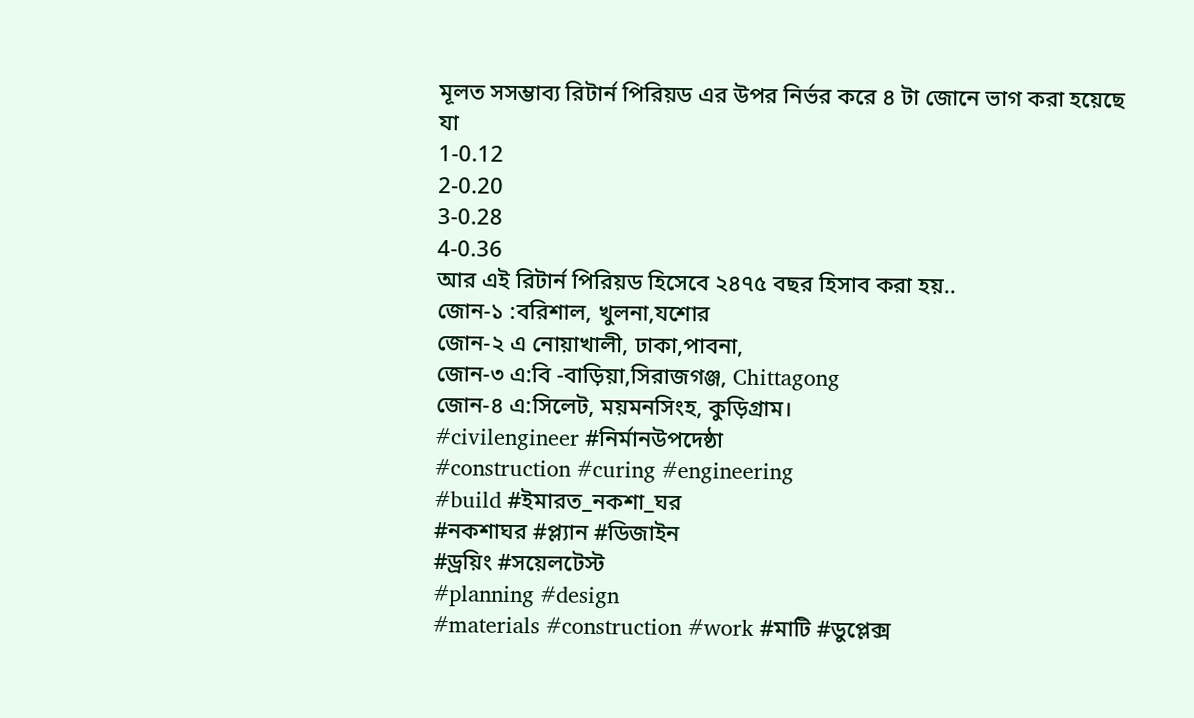মূলত সসম্ভাব্য রিটার্ন পিরিয়ড এর উপর নির্ভর করে ৪ টা জোনে ভাগ করা হয়েছে
যা
1-0.12
2-0.20
3-0.28
4-0.36
আর এই রিটার্ন পিরিয়ড হিসেবে ২৪৭৫ বছর হিসাব করা হয়..
জোন-১ :বরিশাল, খুলনা,যশোর
জোন-২ এ নোয়াখালী, ঢাকা,পাবনা,
জোন-৩ এ:বি -বাড়িয়া,সিরাজগঞ্জ, Chittagong
জোন-৪ এ:সিলেট, ময়মনসিংহ, কুড়িগ্রাম।
#civilengineer #নির্মানউপদেষ্ঠা
#construction #curing #engineering
#build #ইমারত_নকশা_ঘর
#নকশাঘর #প্ল্যান #ডিজাইন
#ড্রয়িং #সয়েলটেস্ট
#planning #design
#materials #construction #work #মাটি #ডুপ্লেক্স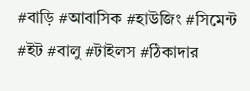#বাড়ি #আবাসিক #হাউজিং #সিমেন্ট #ইট #বালু #টাইলস #ঠিকাদার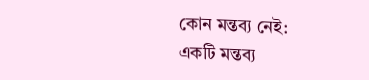কোন মন্তব্য নেই:
একটি মন্তব্য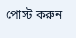পোস্ট করুন